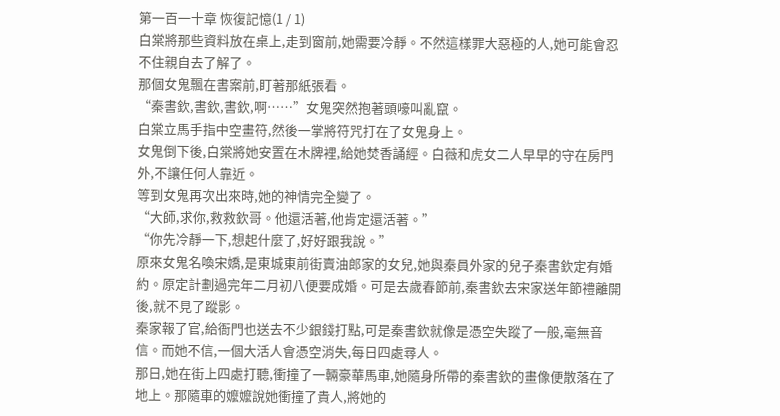第一百一十章 恢復記憶(1 / 1)
白棠將那些資料放在桌上,走到窗前,她需要冷靜。不然這樣罪大惡極的人,她可能會忍不住親自去了解了。
那個女鬼飄在書案前,盯著那紙張看。
“秦書欽,書欽,書欽,啊……”女鬼突然抱著頭嚎叫亂竄。
白棠立馬手指中空畫符,然後一掌將符咒打在了女鬼身上。
女鬼倒下後,白棠將她安置在木牌裡,給她焚香誦經。白薇和虎女二人早早的守在房門外,不讓任何人靠近。
等到女鬼再次出來時,她的神情完全變了。
“大師,求你,救救欽哥。他還活著,他肯定還活著。”
“你先冷靜一下,想起什麼了,好好跟我說。”
原來女鬼名喚宋嬌,是東城東前街賣油郎家的女兒,她與秦員外家的兒子秦書欽定有婚約。原定計劃過完年二月初八便要成婚。可是去歲春節前,秦書欽去宋家送年節禮離開後,就不見了蹤影。
秦家報了官,給衙門也送去不少銀錢打點,可是秦書欽就像是憑空失蹤了一般,毫無音信。而她不信,一個大活人會憑空消失,每日四處尋人。
那日,她在街上四處打聽,衝撞了一輛豪華馬車,她隨身所帶的秦書欽的畫像便散落在了地上。那隨車的嬤嬤說她衝撞了貴人,將她的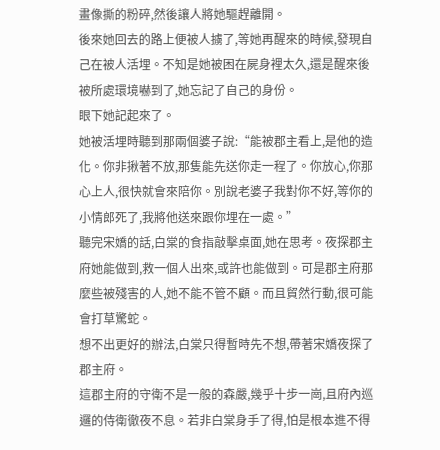畫像撕的粉碎,然後讓人將她驅趕離開。
後來她回去的路上便被人擄了,等她再醒來的時候,發現自己在被人活埋。不知是她被困在屍身裡太久,還是醒來後被所處環境嚇到了,她忘記了自己的身份。
眼下她記起來了。
她被活埋時聽到那兩個婆子說:“能被郡主看上,是他的造化。你非揪著不放,那隻能先送你走一程了。你放心,你那心上人,很快就會來陪你。別說老婆子我對你不好,等你的小情郎死了,我將他送來跟你埋在一處。”
聽完宋嬌的話,白棠的食指敲擊桌面,她在思考。夜探郡主府她能做到,救一個人出來,或許也能做到。可是郡主府那麼些被殘害的人,她不能不管不顧。而且貿然行動,很可能會打草驚蛇。
想不出更好的辦法,白棠只得暫時先不想,帶著宋嬌夜探了郡主府。
這郡主府的守衛不是一般的森嚴,幾乎十步一崗,且府內巡邏的侍衛徹夜不息。若非白棠身手了得,怕是根本進不得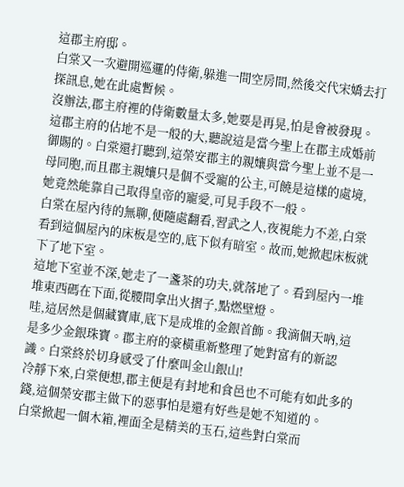這郡主府邸。
白棠又一次避開巡邏的侍衛,躲進一間空房間,然後交代宋嬌去打探訊息,她在此處暫候。
沒辦法,郡主府裡的侍衛數量太多,她要是再晃,怕是會被發現。
這郡主府的佔地不是一般的大,聽說這是當今聖上在郡主成婚前御賜的。白棠還打聽到,這榮安郡主的親孃與當今聖上並不是一母同胞,而且郡主親孃只是個不受寵的公主,可饒是這樣的處境,她竟然能靠自己取得皇帝的寵愛,可見手段不一般。
白棠在屋內待的無聊,便隨處翻看,習武之人,夜視能力不差,白棠看到這個屋內的床板是空的,底下似有暗室。故而,她掀起床板就下了地下室。
這地下室並不深,她走了一盞茶的功夫,就落地了。看到屋內一堆堆東西碼在下面,從腰間拿出火摺子,點燃壁燈。
哇,這居然是個藏寶庫,底下是成堆的金銀首飾。我滴個天吶,這是多少金銀珠寶。郡主府的豪橫重新整理了她對富有的新認識。白棠終於切身感受了什麼叫金山銀山!
冷靜下來,白棠便想,郡主便是有封地和食邑也不可能有如此多的錢,這個榮安郡主做下的惡事怕是還有好些是她不知道的。
白棠掀起一個木箱,裡面全是精美的玉石,這些對白棠而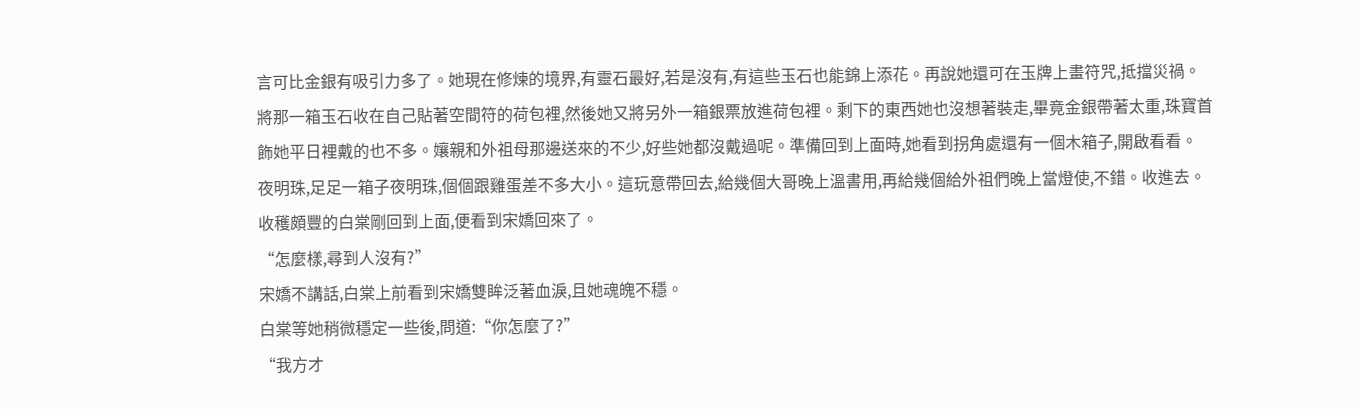言可比金銀有吸引力多了。她現在修煉的境界,有靈石最好,若是沒有,有這些玉石也能錦上添花。再說她還可在玉牌上畫符咒,抵擋災禍。
將那一箱玉石收在自己貼著空間符的荷包裡,然後她又將另外一箱銀票放進荷包裡。剩下的東西她也沒想著裝走,畢竟金銀帶著太重,珠寶首飾她平日裡戴的也不多。孃親和外祖母那邊送來的不少,好些她都沒戴過呢。準備回到上面時,她看到拐角處還有一個木箱子,開啟看看。
夜明珠,足足一箱子夜明珠,個個跟雞蛋差不多大小。這玩意帶回去,給幾個大哥晚上溫書用,再給幾個給外祖們晚上當燈使,不錯。收進去。
收穫頗豐的白棠剛回到上面,便看到宋嬌回來了。
“怎麼樣,尋到人沒有?”
宋嬌不講話,白棠上前看到宋嬌雙眸泛著血淚,且她魂魄不穩。
白棠等她稍微穩定一些後,問道:“你怎麼了?”
“我方才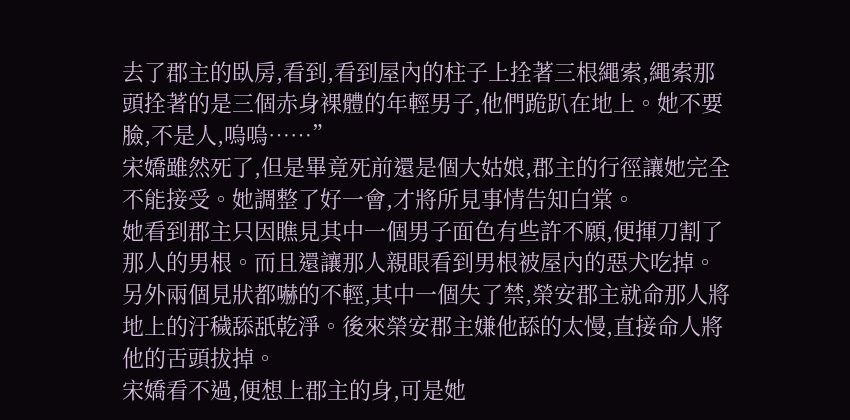去了郡主的臥房,看到,看到屋內的柱子上拴著三根繩索,繩索那頭拴著的是三個赤身裸體的年輕男子,他們跪趴在地上。她不要臉,不是人,嗚嗚……”
宋嬌雖然死了,但是畢竟死前還是個大姑娘,郡主的行徑讓她完全不能接受。她調整了好一會,才將所見事情告知白棠。
她看到郡主只因瞧見其中一個男子面色有些許不願,便揮刀割了那人的男根。而且還讓那人親眼看到男根被屋內的惡犬吃掉。另外兩個見狀都嚇的不輕,其中一個失了禁,榮安郡主就命那人將地上的汙穢舔舐乾淨。後來榮安郡主嫌他舔的太慢,直接命人將他的舌頭拔掉。
宋嬌看不過,便想上郡主的身,可是她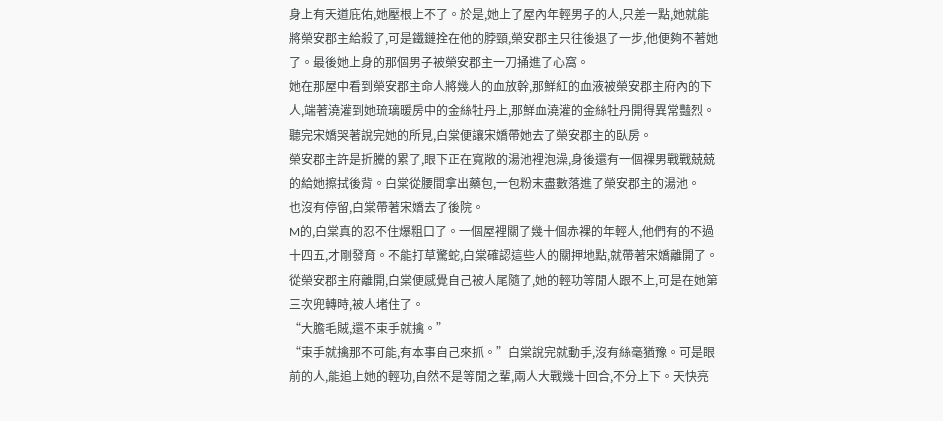身上有天道庇佑,她壓根上不了。於是,她上了屋內年輕男子的人,只差一點,她就能將榮安郡主給殺了,可是鐵鏈拴在他的脖頸,榮安郡主只往後退了一步,他便夠不著她了。最後她上身的那個男子被榮安郡主一刀捅進了心窩。
她在那屋中看到榮安郡主命人將幾人的血放幹,那鮮紅的血液被榮安郡主府內的下人,端著澆灌到她琉璃暖房中的金絲牡丹上,那鮮血澆灌的金絲牡丹開得異常豔烈。
聽完宋嬌哭著說完她的所見,白棠便讓宋嬌帶她去了榮安郡主的臥房。
榮安郡主許是折騰的累了,眼下正在寬敞的湯池裡泡澡,身後還有一個裸男戰戰兢兢的給她擦拭後背。白棠從腰間拿出藥包,一包粉末盡數落進了榮安郡主的湯池。
也沒有停留,白棠帶著宋嬌去了後院。
M的,白棠真的忍不住爆粗口了。一個屋裡關了幾十個赤裸的年輕人,他們有的不過十四五,才剛發育。不能打草驚蛇,白棠確認這些人的關押地點,就帶著宋嬌離開了。
從榮安郡主府離開,白棠便感覺自己被人尾隨了,她的輕功等閒人跟不上,可是在她第三次兜轉時,被人堵住了。
“大膽毛賊,還不束手就擒。”
“束手就擒那不可能,有本事自己來抓。”白棠說完就動手,沒有絲毫猶豫。可是眼前的人,能追上她的輕功,自然不是等閒之輩,兩人大戰幾十回合,不分上下。天快亮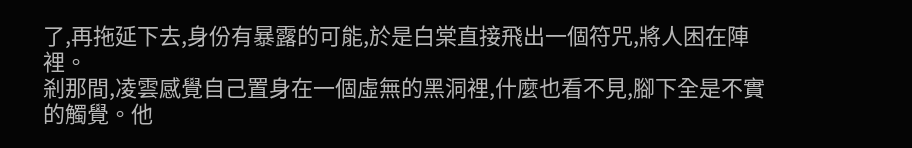了,再拖延下去,身份有暴露的可能,於是白棠直接飛出一個符咒,將人困在陣裡。
剎那間,凌雲感覺自己置身在一個虛無的黑洞裡,什麼也看不見,腳下全是不實的觸覺。他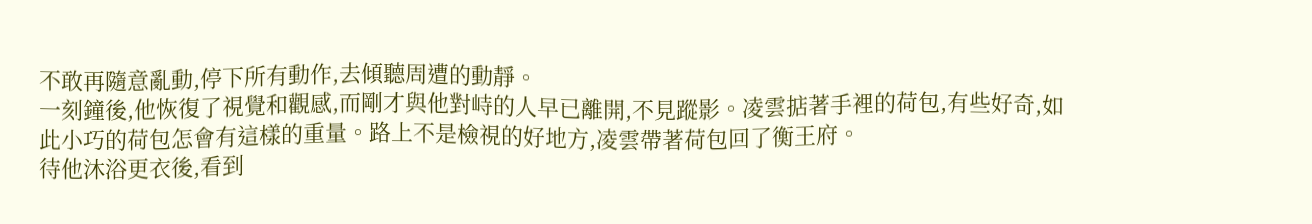不敢再隨意亂動,停下所有動作,去傾聽周遭的動靜。
一刻鐘後,他恢復了視覺和觀感,而剛才與他對峙的人早已離開,不見蹤影。凌雲掂著手裡的荷包,有些好奇,如此小巧的荷包怎會有這樣的重量。路上不是檢視的好地方,凌雲帶著荷包回了衡王府。
待他沐浴更衣後,看到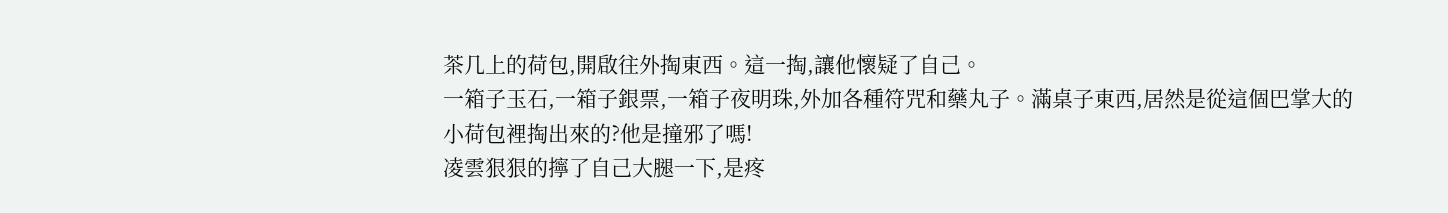茶几上的荷包,開啟往外掏東西。這一掏,讓他懷疑了自己。
一箱子玉石,一箱子銀票,一箱子夜明珠,外加各種符咒和藥丸子。滿桌子東西,居然是從這個巴掌大的小荷包裡掏出來的?他是撞邪了嗎!
凌雲狠狠的擰了自己大腿一下,是疼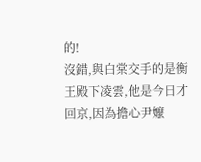的!
沒錯,與白棠交手的是衡王殿下凌雲,他是今日才回京,因為擔心尹嬤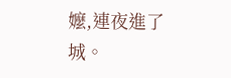嬤,連夜進了城。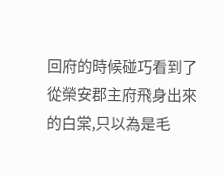回府的時候碰巧看到了從榮安郡主府飛身出來的白棠,只以為是毛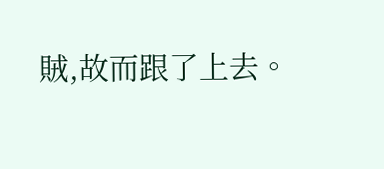賊,故而跟了上去。